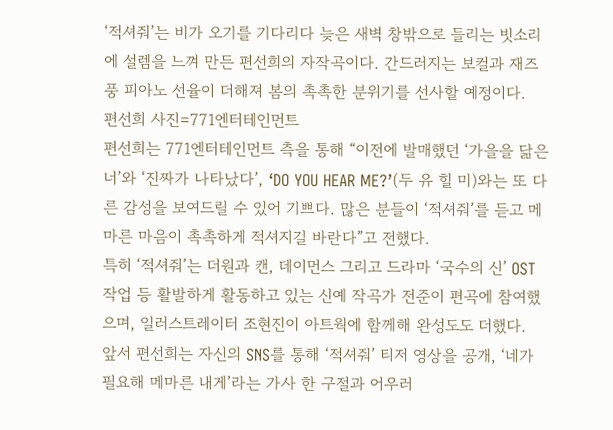‘적셔줘’는 비가 오기를 기다리다 늦은 새벽 창밖으로 들리는 빗소리에 설렘을 느껴 만든 편선희의 자작곡이다. 간드러지는 보컬과 재즈풍 피아노 선율이 더해져 봄의 촉촉한 분위기를 선사할 예정이다.
편선희 사진=771엔터테인먼트
편선희는 771엔터테인먼트 측을 통해 “이전에 발매했던 ‘가을을 닮은 너’와 ‘진짜가 나타났다’, ‘DO YOU HEAR ME?’(두 유 힐 미)와는 또 다른 감성을 보여드릴 수 있어 기쁘다. 많은 분들이 ‘적셔줘’를 듣고 메마른 마음이 촉촉하게 적셔지길 바란다”고 전했다.
특히 ‘적셔줘’는 더원과 캔, 데이먼스 그리고 드라마 ‘국수의 신’ OST 작업 등 활발하게 활동하고 있는 신예 작곡가 전준이 편곡에 참여했으며, 일러스트레이터 조현진이 아트웍에 함께해 완성도도 더했다.
앞서 편선희는 자신의 SNS를 통해 ‘적셔줘’ 티저 영상을 공개, ‘네가 필요해 메마른 내게’라는 가사 한 구절과 어우러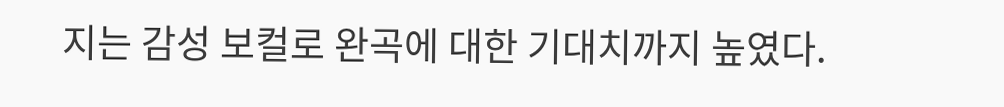지는 감성 보컬로 완곡에 대한 기대치까지 높였다.